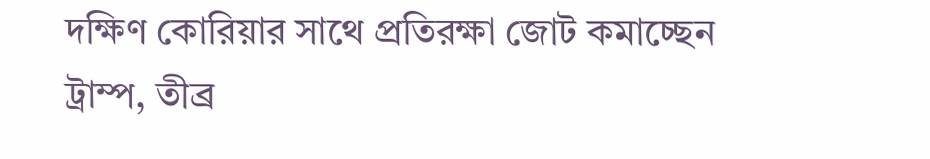দক্ষিণ কোরিয়ার সাথে প্রতিরক্ষা জোট কমাচ্ছেন ট্রাম্প, তীব্র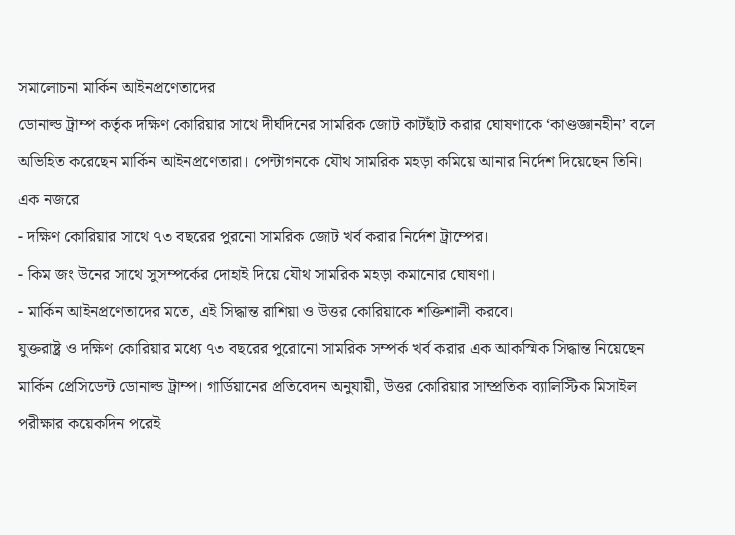সমালোচনা মার্কিন আইনপ্রণেতাদের
ডোনাল্ড ট্রাম্প কর্তৃক দক্ষিণ কোরিয়ার সাথে দীর্ঘদিনের সামরিক জোট কাটছাঁট করার ঘোষণাকে ‘কাণ্ডজ্ঞানহীন’ বলে অভিহিত করেছেন মার্কিন আইনপ্রণেতারা। পেন্টাগনকে যৌথ সামরিক মহড়া কমিয়ে আনার নির্দেশ দিয়েছেন তিনি।
এক নজরে
- দক্ষিণ কোরিয়ার সাথে ৭৩ বছরের পুরনো সামরিক জোট খর্ব করার নির্দেশ ট্রাম্পের।
- কিম জং উনের সাথে সুসম্পর্কের দোহাই দিয়ে যৌথ সামরিক মহড়া কমানোর ঘোষণা।
- মার্কিন আইনপ্রণেতাদের মতে, এই সিদ্ধান্ত রাশিয়া ও উত্তর কোরিয়াকে শক্তিশালী করবে।
যুক্তরাষ্ট্র ও দক্ষিণ কোরিয়ার মধ্যে ৭৩ বছরের পুরোনো সামরিক সম্পর্ক খর্ব করার এক আকস্মিক সিদ্ধান্ত নিয়েছেন মার্কিন প্রেসিডেন্ট ডোনাল্ড ট্রাম্প। গার্ডিয়ানের প্রতিবেদন অনুযায়ী, উত্তর কোরিয়ার সাম্প্রতিক ব্যালিস্টিক মিসাইল পরীক্ষার কয়েকদিন পরেই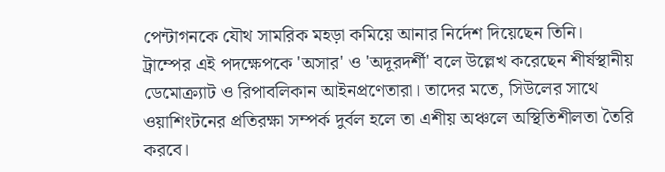পেন্টাগনকে যৌথ সামরিক মহড়া কমিয়ে আনার নির্দেশ দিয়েছেন তিনি।
ট্রাম্পের এই পদক্ষেপকে 'অসার' ও 'অদূরদর্শী' বলে উল্লেখ করেছেন শীর্ষস্থানীয় ডেমোক্র্যাট ও রিপাবলিকান আইনপ্রণেতারা। তাদের মতে, সিউলের সাথে ওয়াশিংটনের প্রতিরক্ষা সম্পর্ক দুর্বল হলে তা এশীয় অঞ্চলে অস্থিতিশীলতা তৈরি করবে।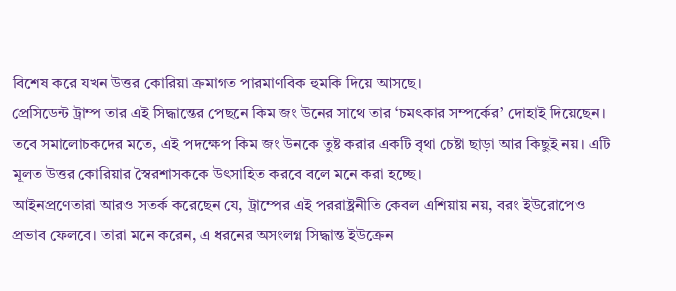বিশেষ করে যখন উত্তর কোরিয়া ক্রমাগত পারমাণবিক হুমকি দিয়ে আসছে।
প্রেসিডেন্ট ট্রাম্প তার এই সিদ্ধান্তের পেছনে কিম জং উনের সাথে তার ‘চমৎকার সম্পর্কের’ দোহাই দিয়েছেন। তবে সমালোচকদের মতে, এই পদক্ষেপ কিম জং উনকে তুষ্ট করার একটি বৃথা চেষ্টা ছাড়া আর কিছুই নয়। এটি মূলত উত্তর কোরিয়ার স্বৈরশাসককে উৎসাহিত করবে বলে মনে করা হচ্ছে।
আইনপ্রণেতারা আরও সতর্ক করেছেন যে, ট্রাম্পের এই পররাষ্ট্রনীতি কেবল এশিয়ায় নয়, বরং ইউরোপেও প্রভাব ফেলবে। তারা মনে করেন, এ ধরনের অসংলগ্ন সিদ্ধান্ত ইউক্রেন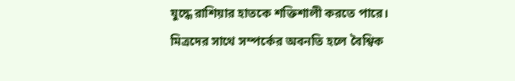যুদ্ধে রাশিয়ার হাতকে শক্তিশালী করতে পারে। মিত্রদের সাথে সম্পর্কের অবনতি হলে বৈশ্বিক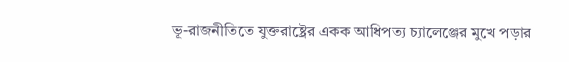ভূ-রাজনীতিতে যুক্তরাষ্ট্রের একক আধিপত্য চ্যালেঞ্জের মুখে পড়ার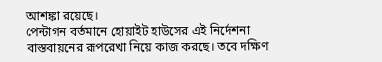আশঙ্কা রয়েছে।
পেন্টাগন বর্তমানে হোয়াইট হাউসের এই নির্দেশনা বাস্তবায়নের রূপরেখা নিয়ে কাজ করছে। তবে দক্ষিণ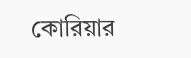কোরিয়ার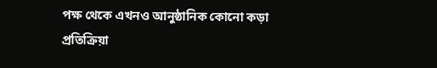পক্ষ থেকে এখনও আনুষ্ঠানিক কোনো কড়া প্রতিক্রিয়া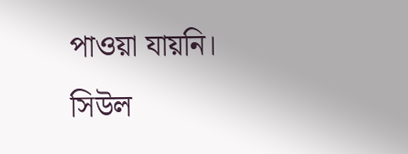পাওয়া যায়নি। সিউল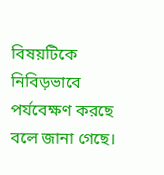বিষয়টিকে নিবিড়ভাবে পর্যবেক্ষণ করছে বলে জানা গেছে।